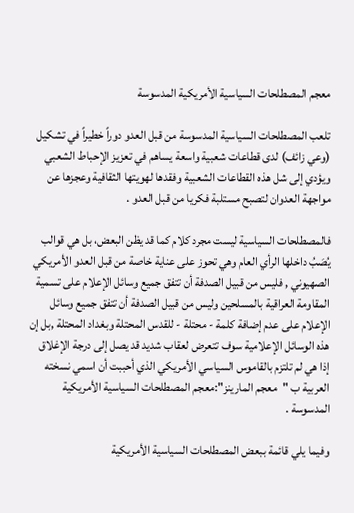معجم المصطلحات السياسية الأمريكية المدسوسة

تلعب المصطلحات السياسية المدسوسة من قبل العدو دوراً خطيراً في تشكيل (وعي زائف) لدى قطاعات شعبية واسعة يساهم في تعزيز الإحباط الشعبي ويؤدي إلى شل هذه القطاعات الشعبية وفقدها لهويتها الثقافية وعجزها عن مواجهة العدوان لتصبح مستلبة فكريا من قبل العدو .

فالمصطلحات السياسية ليست مجرد كلام كما قد يظن البعض، بل هي قوالب يُصَبُ داخلها الرأي العام وهي تحوز على عناية خاصة من قبل العدو الأمريكي الصهيوني , فليس من قبيل الصدفة أن تتفق جميع وسائل الإعلام على تسمية المقاومة العراقية بالمسلحين وليس من قبيل الصدفة أن تتفق جميع وسائل الإعلام على عدم إضافة كلمة - محتلة - للقدس المحتلة وبغداد المحتلة ,بل إن هذه الوسائل الإعلامية سوف تتعرض لعقاب شديد قد يصل إلى درجة الإغلاق إذا هي لم تلتزم بالقاموس السياسي الأمريكي الذي أحببت أن اسمي نسخته العربية ب "معجم المارينز":معجم المصطلحات السياسية الأمريكية المدسوسة .

وفيما يلي قائمة ببعض المصطلحات السياسية الأمريكية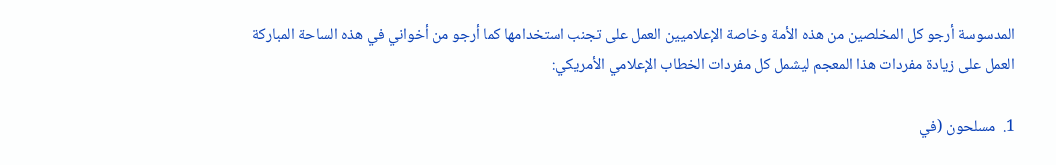المدسوسة أرجو كل المخلصين من هذه الأمة وخاصة الإعلاميين العمل على تجنب استخدامها كما أرجو من أخواني في هذه الساحة المباركة العمل على زيادة مفردات هذا المعجم ليشمل كل مفردات الخطاب الإعلامي الأمريكي:

1.  مسلحون (في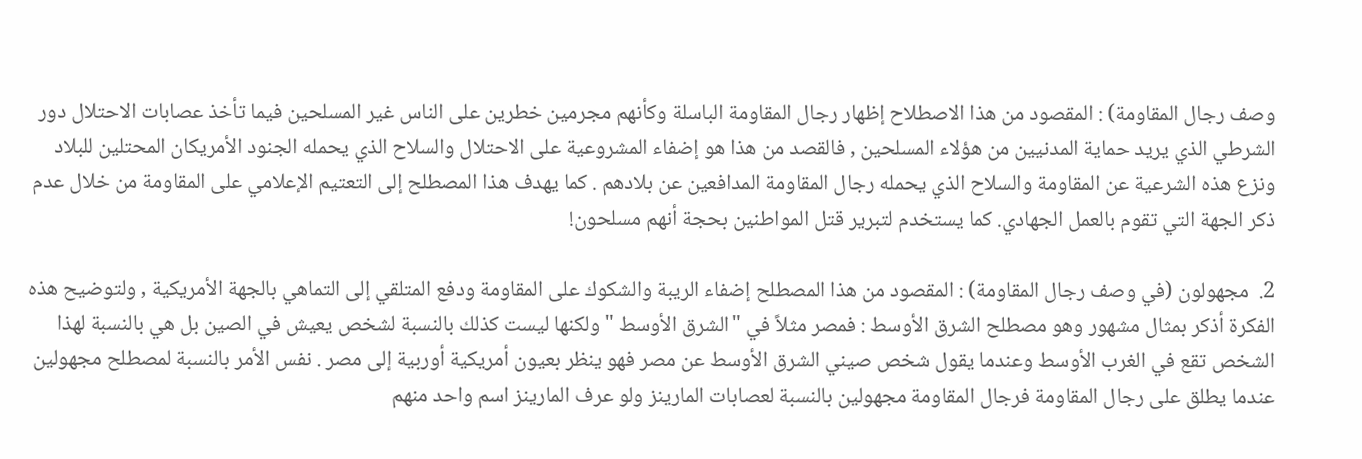وصف رجال المقاومة) : المقصود من هذا الاصطلاح إظهار رجال المقاومة الباسلة وكأنهم مجرمين خطرين على الناس غير المسلحين فيما تأخذ عصابات الاحتلال دور الشرطي الذي يريد حماية المدنيين من هؤلاء المسلحين , فالقصد من هذا هو إضفاء المشروعية على الاحتلال والسلاح الذي يحمله الجنود الأمريكان المحتلين للبلاد ونزع هذه الشرعية عن المقاومة والسلاح الذي يحمله رجال المقاومة المدافعين عن بلادهم . كما يهدف هذا المصطلح إلى التعتيم الإعلامي على المقاومة من خلال عدم ذكر الجهة التي تقوم بالعمل الجهادي. كما يستخدم لتبرير قتل المواطنين بحجة أنهم مسلحون!

2.  مجهولون (في وصف رجال المقاومة) : المقصود من هذا المصطلح إضفاء الريبة والشكوك على المقاومة ودفع المتلقي إلى التماهي بالجهة الأمريكية , ولتوضيح هذه الفكرة أذكر بمثال مشهور وهو مصطلح الشرق الأوسط : فمصر مثلاً في "الشرق الأوسط " ولكنها ليست كذلك بالنسبة لشخص يعيش في الصين بل هي بالنسبة لهذا الشخص تقع في الغرب الأوسط وعندما يقول شخص صيني الشرق الأوسط عن مصر فهو ينظر بعيون أمريكية أوربية إلى مصر . نفس الأمر بالنسبة لمصطلح مجهولين عندما يطلق على رجال المقاومة فرجال المقاومة مجهولين بالنسبة لعصابات المارينز ولو عرف المارينز اسم واحد منهم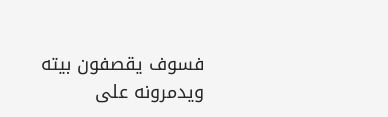فسوف يقصفون بيته ويدمرونه على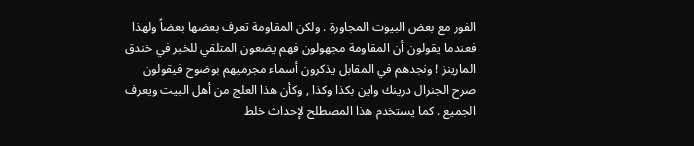الفور مع بعض البيوت المجاورة . ولكن المقاومة تعرف بعضها بعضاً ولهذا فعندما يقولون أن المقاومة مجهولون فهم يضعون المتلقي للخبر في خندق المارينز ! ونجدهم في المقابل يذكرون أسماء مجرميهم بوضوح فيقولون صرح الجنرال درينك واين بكذا وكذا , وكأن هذا العلج من أهل البيت ويعرف الجميع . كما يستخدم هذا المصطلح لإحداث خلط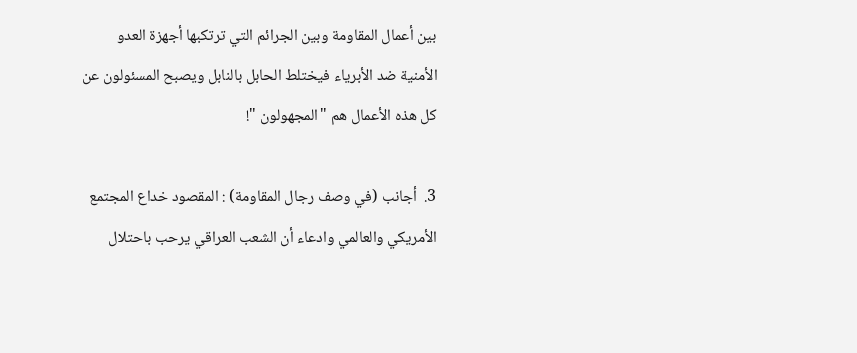بين أعمال المقاومة وبين الجرائم التي ترتكبها أجهزة العدو الأمنية ضد الأبرياء فيختلط الحابل بالنابل ويصبح المسئولون عن كل هذه الأعمال هم "المجهولون "!

3.  أجانب (في وصف رجال المقاومة) : المقصود خداع المجتمع الأمريكي والعالمي وادعاء أن الشعب العراقي يرحب باحتلال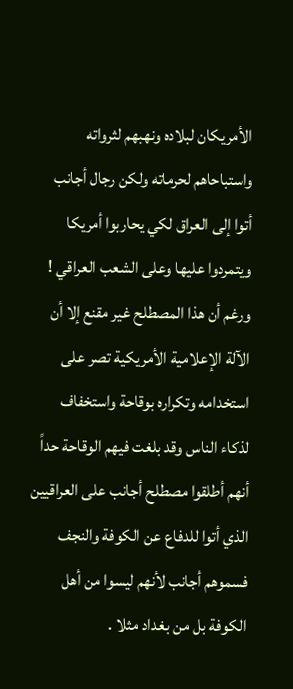الأمريكان لبلاده ونهبهم لثرواته واستباحاهم لحرماته ولكن رجال أجانب أتوا إلى العراق لكي يحاربوا أمريكا ويتمردوا عليها وعلى الشعب العراقي ! ورغم أن هذا المصطلح غير مقنع إلا أن الآلة الإعلامية الأمريكية تصر على استخدامه وتكراره بوقاحة واستخفاف لذكاء الناس وقد بلغت فيهم الوقاحة حداً أنهم أطلقوا مصطلح أجانب على العراقيين الذي أتوا للدفاع عن الكوفة والنجف فسموهم أجانب لأنهم ليسوا من أهل الكوفة بل من بغداد مثلا .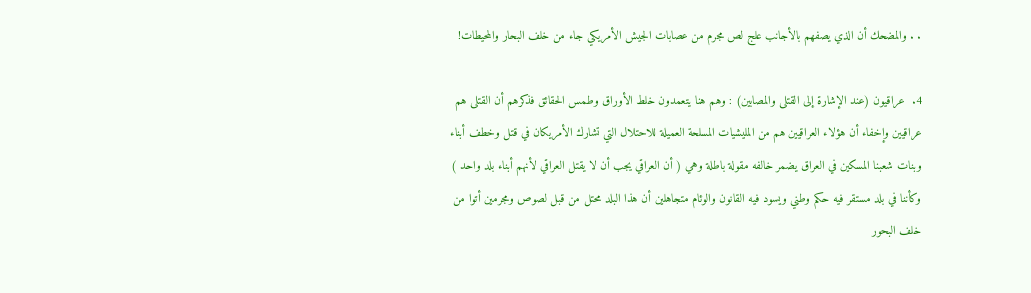. . والمضحك أن الذي يصفهم بالأجانب علج لص مجرم من عصابات الجيش الأمريكي جاء من خلف البحار والمحيطات!

4.  عراقيون (عند الإشارة إلى القتلى والمصابين) : وهم هنا يتعمدون خلط الأوراق وطمس الحقائق فذكرهم أن القتلى هم عراقيين وإخفاء أن هؤلاء العراقيين هم من المليشيات المسلحة العميلة للاحتلال التي تشارك الأمريكان في قتل وخطف أبناء وبنات شعبنا المسكين في العراق يضمر خالفه مقولة باطلة وهي ( أن العراقي يجب أن لا يقتل العراقي لأنهم أبناء بلد واحد ) وكأننا في بلد مستقر فيه حكم وطني ويسود فيه القانون والوئام متجاهلين أن هذا البلد محتل من قبل لصوص ومجرمين أتوا من خلف البحور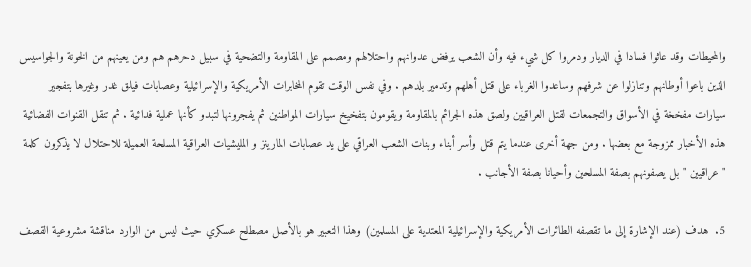والمحيطات وقد عاثوا فسادا في الديار ودمروا كل شيء فيه وأن الشعب يرفض عدوانهم واحتلالهم ومصمم على المقاومة والتضحية في سبيل دحرهم هم ومن يعينهم من الخونة والجواسيس الذين باعوا أوطانهم وتنازلوا عن شرفهم وساعدوا الغرباء على قتل أهلهم وتدمير بلدهم . وفي نفس الوقت تقوم المخابرات الأمريكية والإسرائيلية وعصابات فيلق غدر وغيرها بتفجير سيارات مفخخة في الأسواق والتجمعات لقتل العراقيين ولصق هذه الجرائم بالمقاومة ويقومون بتفخيخ سيارات المواطنين ثم يفجرونها لتبدو كأنها عملية فدائية . ثم تنقل القنوات الفضائية هذه الأخبار ممزوجة مع بعضها . ومن جهة أخرى عندما يتم قتل وأسر أبناء وبنات الشعب العراقي على يد عصابات المارينز و المليشيات العراقية المسلحة العميلة للاحتلال لا يذكرون كلمة "عراقيين " بل يصفونهم بصفة المسلحين وأحيانا بصفة الأجانب .

5.  هدف (عند الإشارة إلى ما تقصفه الطائرات الأمريكية والإسرائيلية المعتدية على المسلمين) وهذا التعبير هو بالأصل مصطلح عسكري حيث ليس من الوارد مناقشة مشروعية القصف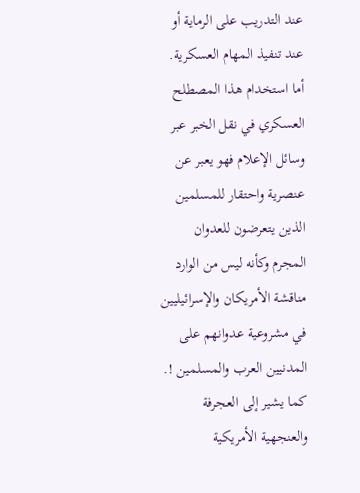عند التدريب على الرماية أو عند تنفيذ المهام العسكرية. أما استخدام هذا المصطلح العسكري في نقل الخبر عبر وسائل الإعلام فهو يعبر عن عنصرية واحتقار للمسلمين الذين يتعرضون للعدوان المجرم وكأنه ليس من الوارد مناقشة الأمريكان والإسرائيليين في مشروعية عدوانهم على المدنيين العرب والمسلمين !. كما يشير إلى العجرفة والعنجهية الأمريكية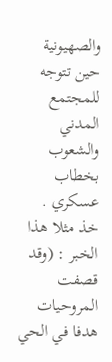والصهيونية حين تتوجه للمجتمع المدني والشعوب بخطاب عسكري . خذ مثلا هذا الخبر : (وقد قصفت المروحيات هدفا في الحي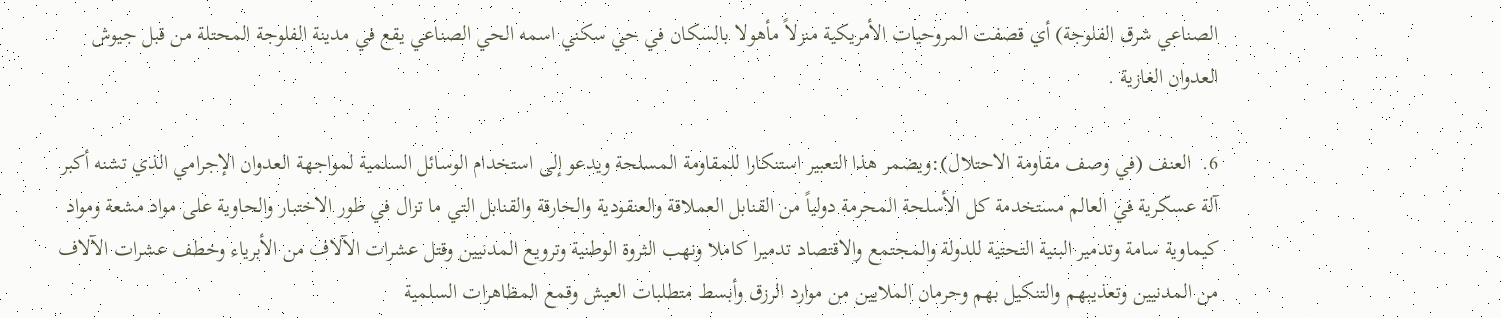الصناعي شرق الفلوجة) أي قصفت المروحيات الأمريكية منزلاً مأهولا بالسكان في حي سكني اسمه الحي الصناعي يقع في مدينة الفلوجة المحتلة من قبل جيوش العدوان الغازية .

6.  العنف (في وصف مقاومة الاحتلال):ويضمر هذا التعبير استنكارا للمقاومة المسلحة ويدعو إلى استخدام الوسائل السلمية لمواجهة العدوان الإجرامي الذي تشنه أكبر آلة عسكرية في العالم مستخدمة كل الأسلحة المحرمة دولياً من القنابل العملاقة والعنقودية والحارقة والقنابل التي ما تزال في طور الاختبار والحاوية على مواد مشعة ومواد كيماوية سامة وتدمير البنية التحتية للدولة والمجتمع والاقتصاد تدميرا كاملا ونهب الثروة الوطنية وترويع المدنيين وقتل عشرات الآلاف من الأبرياء وخطف عشرات الآلاف من المدنيين وتعذيبهم والتنكيل بهم وحرمان الملايين من موارد الرزق وأبسط متطلبات العيش وقمع المظاهرات السلمية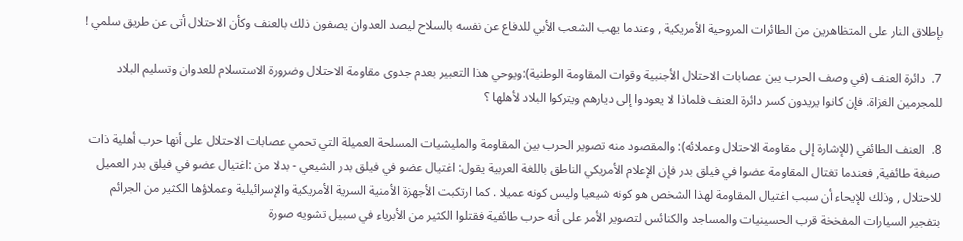بإطلاق النار على المتظاهرين من الطائرات المروحية الأمريكية , وعندما يهب الشعب الأبي للدفاع عن نفسه بالسلاح ليصد العدوان يصفون ذلك بالعنف وكأن الاحتلال أتى عن طريق سلمي !

7.  دائرة العنف (في وصف الحرب يبن عصابات الاحتلال الأجنبية وقوات المقاومة الوطنية):ويوحي هذا التعبير بعدم جدوى مقاومة الاحتلال وضرورة الاستسلام للعدوان وتسليم البلاد للمجرمين الغزاة. فإن كانوا يريدون كسر دائرة العنف فلماذا لا يعودوا إلى ديارهم ويتركوا البلاد لأهلها ؟

8.  العنف الطائفي (للإشارة إلى مقاومة الاحتلال وعملائه): والمقصود منه تصوير الحرب بين المقاومة والمليشيات المسلحة العميلة التي تحمي عصابات الاحتلال على أنها حرب أهلية ذات صبغة طائفية, فعندما تغتال المقاومة عضوا في فيلق بدر فإن الإعلام الأمريكي الناطق باللغة العربية يقول: اغتيال عضو في فيلق بدر الشيعي - بدلا من :اغتيال عضو في فيلق بدر العميل للاحتلال , وذلك للإيحاء أن سبب اغتيال المقاومة لهذا الشخص هو كونه شيعيا وليس كونه عميلا . كما ارتكبت الأجهزة الأمنية السرية الأمريكية والإسرائيلية وعملاؤها الكثير من الجرائم بتفجير السيارات المفخخة قرب الحسينيات والمساجد والكنائس لتصوير الأمر على أنه حرب طائفية فقتلوا الكثير من الأبرياء في سبيل تشويه صورة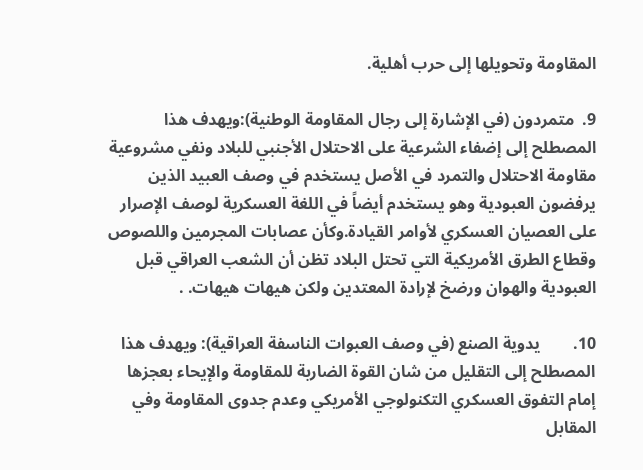المقاومة وتحويلها إلى حرب أهلية.

9.  متمردون (في الإشارة إلى رجال المقاومة الوطنية):ويهدف هذا المصطلح إلى إضفاء الشرعية على الاحتلال الأجنبي للبلاد ونفي مشروعية مقاومة الاحتلال والتمرد في الأصل يستخدم في وصف العبيد الذين يرفضون العبودية وهو يستخدم أيضاً في اللغة العسكرية لوصف الإصرار على العصيان العسكري لأوامر القيادة.وكأن عصابات المجرمين واللصوص وقطاع الطرق الأمريكية التي تحتل البلاد تظن أن الشعب العراقي قبل العبودية والهوان ورضخ لإرادة المعتدين ولكن هيهات هيهات. .

10.        يدوية الصنع (في وصف العبوات الناسفة العراقية): ويهدف هذا المصطلح إلى التقليل من شان القوة الضاربة للمقاومة والإيحاء بعجزها إمام التفوق العسكري التكنولوجي الأمريكي وعدم جدوى المقاومة وفي المقابل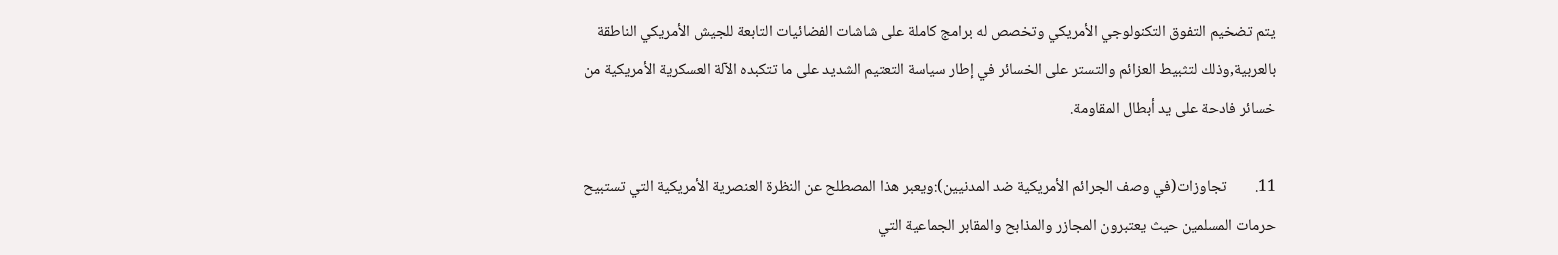يتم تضخيم التفوق التكنولوجي الأمريكي وتخصص له برامج كاملة على شاشات الفضائيات التابعة للجيش الأمريكي الناطقة بالعربية,وذلك لتثبيط العزائم والتستر على الخسائر في إطار سياسة التعتيم الشديد على ما تتكبده الآلة العسكرية الأمريكية من خسائر فادحة على يد أبطال المقاومة.

11.        تجاوزات(في وصف الجرائم الأمريكية ضد المدنيين):ويعبر هذا المصطلح عن النظرة العنصرية الأمريكية التي تستبيح حرمات المسلمين حيث يعتبرون المجازر والمذابح والمقابر الجماعية التي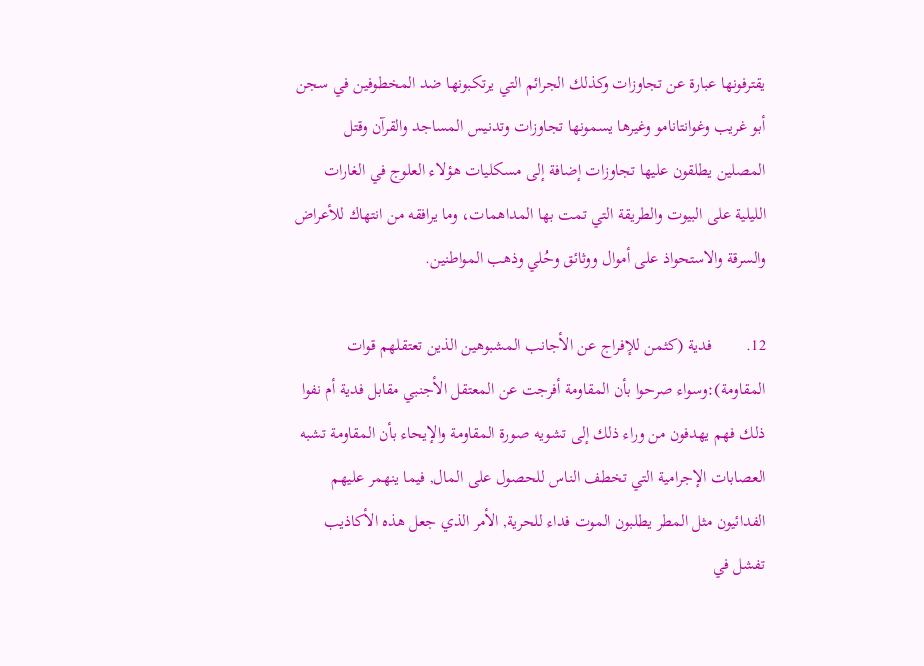يقترفونها عبارة عن تجاوزات وكذلك الجرائم التي يرتكبونها ضد المخطوفين في سجن أبو غريب وغوانتانامو وغيرها يسمونها تجاوزات وتدنيس المساجد والقرآن وقتل المصلين يطلقون عليها تجاوزات إضافة إلى مسكليات هؤلاء العلوج في الغارات الليلية على البيوت والطريقة التي تمت بها المداهمات، وما يرافقه من انتهاك للأعراض والسرقة والاستحواذ على أموال ووثائق وحُلي وذهب المواطنين.

12.        فدية (كثمن للإفراج عن الأجانب المشبوهين الذين تعتقلهم قوات المقاومة):وسواء صرحوا بأن المقاومة أفرجت عن المعتقل الأجنبي مقابل فدية أم نفوا ذلك فهم يهدفون من وراء ذلك إلى تشويه صورة المقاومة والإيحاء بأن المقاومة تشبه العصابات الإجرامية التي تخطف الناس للحصول على المال, فيما ينهمر عليهم الفدائيون مثل المطر يطلبون الموت فداء للحرية, الأمر الذي جعل هذه الأكاذيب تفشل في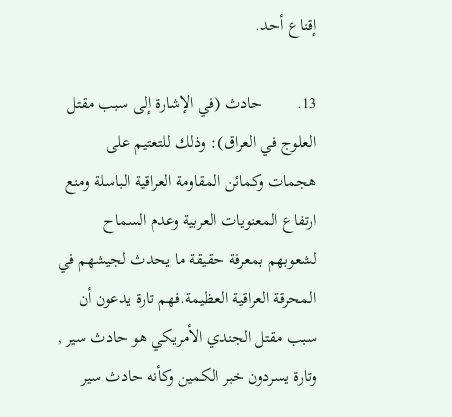إقناع أحد.

13.        حادث (في الإشارة إلى سبب مقتل العلوج في العراق): وذلك للتعتيم على هجمات وكمائن المقاومة العراقية الباسلة ومنع ارتفاع المعنويات العربية وعدم السماح لشعوبهم بمعرفة حقيقة ما يحدث لجيشهم في المحرقة العراقية العظيمة.فهم تارة يدعون أن سبب مقتل الجندي الأمريكي هو حادث سير , وتارة يسردون خبر الكمين وكأنه حادث سير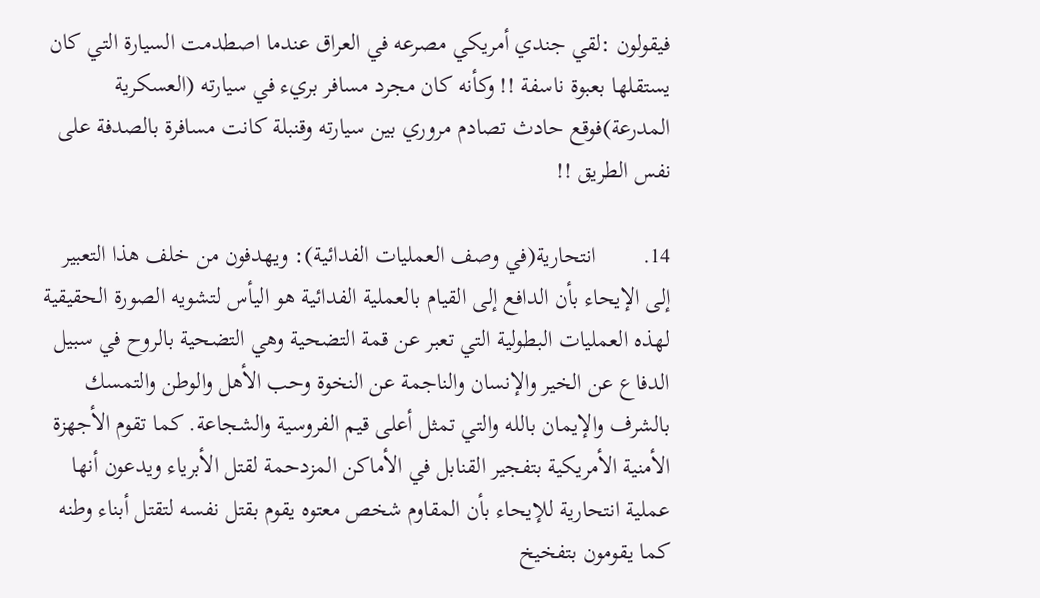فيقولون :لقي جندي أمريكي مصرعه في العراق عندما اصطدمت السيارة التي كان يستقلها بعبوة ناسفة !! وكأنه كان مجرد مسافر بريء في سيارته (العسكرية المدرعة)فوقع حادث تصادم مروري بين سيارته وقنبلة كانت مسافرة بالصدفة على نفس الطريق !!

14.        انتحارية(في وصف العمليات الفدائية): ويهدفون من خلف هذا التعبير إلى الإيحاء بأن الدافع إلى القيام بالعملية الفدائية هو اليأس لتشويه الصورة الحقيقية لهذه العمليات البطولية التي تعبر عن قمة التضحية وهي التضحية بالروح في سبيل الدفاع عن الخير والإنسان والناجمة عن النخوة وحب الأهل والوطن والتمسك بالشرف والإيمان بالله والتي تمثل أعلى قيم الفروسية والشجاعة. كما تقوم الأجهزة الأمنية الأمريكية بتفجير القنابل في الأماكن المزدحمة لقتل الأبرياء ويدعون أنها عملية انتحارية للإيحاء بأن المقاوم شخص معتوه يقوم بقتل نفسه لتقتل أبناء وطنه كما يقومون بتفخيخ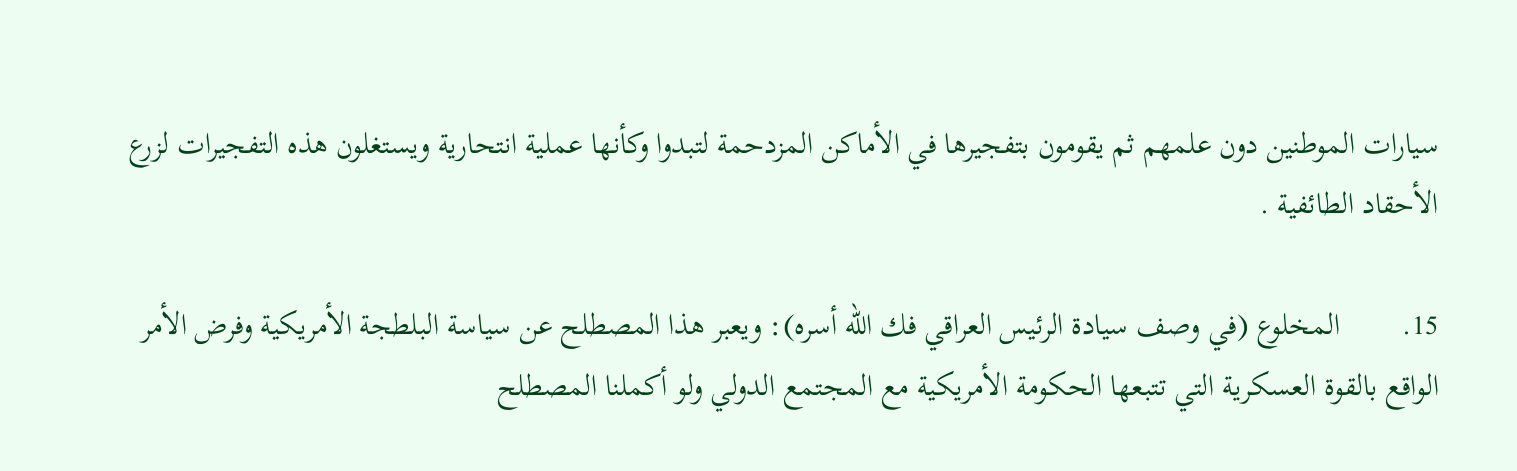سيارات الموطنين دون علمهم ثم يقومون بتفجيرها في الأماكن المزدحمة لتبدوا وكأنها عملية انتحارية ويستغلون هذه التفجيرات لزرع الأحقاد الطائفية .

15.        المخلوع (في وصف سيادة الرئيس العراقي فك الله أسره): ويعبر هذا المصطلح عن سياسة البلطجة الأمريكية وفرض الأمر الواقع بالقوة العسكرية التي تتبعها الحكومة الأمريكية مع المجتمع الدولي ولو أكملنا المصطلح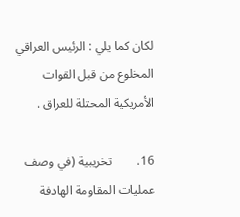لكان كما يلي : الرئيس العراقي المخلوع من قبل القوات الأمريكية المحتلة للعراق .

16.        تخريبية (في وصف عمليات المقاومة الهادفة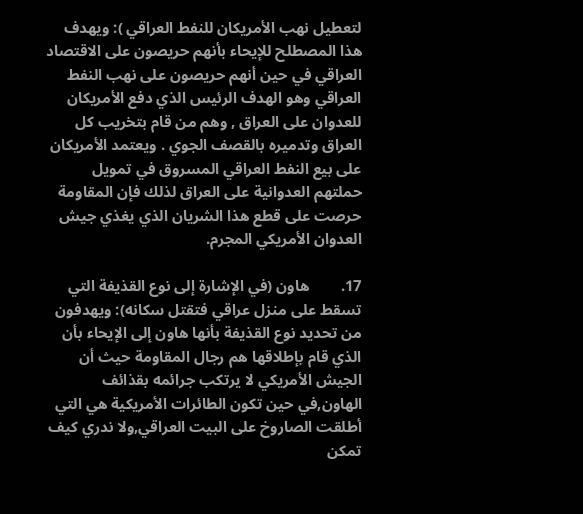لتعطيل نهب الأمريكان للنفط العراقي ): ويهدف هذا المصطلح للإيحاء بأنهم حريصون على الاقتصاد العراقي في حين أنهم حريصون على نهب النفط العراقي وهو الهدف الرئيس الذي دفع الأمريكان للعدوان على العراق , وهم من قام بتخريب كل العراق وتدميره بالقصف الجوي . ويعتمد الأمريكان على بيع النفط العراقي المسروق في تمويل حملتهم العدوانية على العراق لذلك فإن المقاومة حرصت على قطع هذا الشريان الذي يغذي جيش العدوان الأمريكي المجرم.

17.        هاون (في الإشارة إلى نوع القذيفة التي تسقط على منزل عراقي فتقتل سكانه): ويهدفون من تحديد نوع القذيفة بأنها هاون إلى الإيحاء بأن الذي قام بإطلاقها هم رجال المقاومة حيث أن الجيش الأمريكي لا يرتكب جرائمه بقذائف الهاون,في حين تكون الطائرات الأمريكية هي التي أطلقت الصاروخ على البيت العراقي,ولا ندري كيف تمكن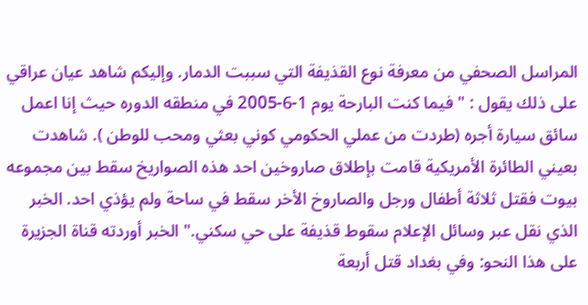المراسل الصحفي من معرفة نوع القذيفة التي سببت الدمار. وإليكم شاهد عيان عراقي على ذلك يقول : " فيما كنت البارحة يوم 1-6-2005 في منطقه الدوره حيث إنا اعمل سائق سيارة أجره (طردت من عملي الحكومي كوني بعثي ومحب للوطن ). شاهدت بعيني الطائرة الأمريكية قامت بإطلاق صاروخين احد هذه الصواريخ سقط بين مجموعه بيوت فقتل ثلاثة أطفال ورجل والصاروخ الأخر سقط في ساحة ولم يؤذي احد. الخبر الذي نقل عبر وسائل الإعلام سقوط قذيفة على حي سكني." الخبر أوردته قناة الجزيرة على هذا النحو: وفي بغداد قتل أربعة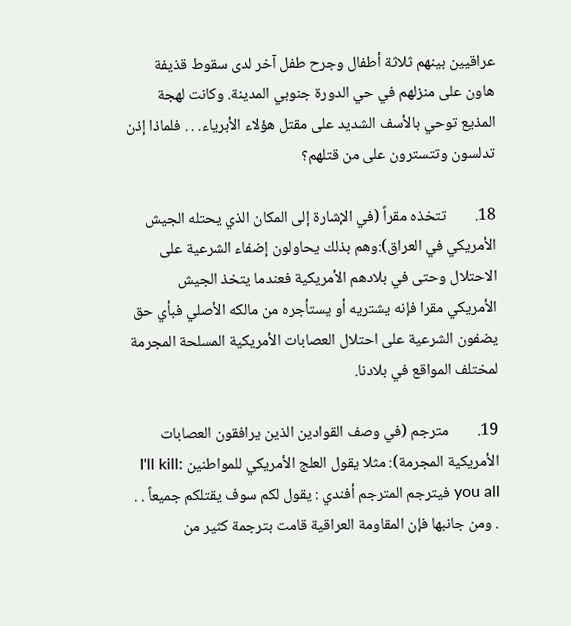عراقيين بينهم ثلاثة أطفال وجرح طفل آخر لدى سقوط قذيفة هاون على منزلهم في حي الدورة جنوبي المدينة. وكانت لهجة المذيع توحي بالأسف الشديد على مقتل هؤلاء الأبرياء. . . فلماذا إذن تدلسون وتتسترون على من قتلهم؟

18.        تتخذه مقراً (في الإشارة إلى المكان الذي يحتله الجيش الأمريكي في العراق):وهم بذلك يحاولون إضفاء الشرعية على الاحتلال وحتى في بلادهم الأمريكية فعندما يتخذ الجيش الأمريكي مقرا فإنه يشتريه أو يستأجره من مالكه الأصلي فبأي حق يضفون الشرعية على احتلال العصابات الأمريكية المسلحة المجرمة لمختلف المواقع في بلادنا.

19.        مترجم (في وصف القوادين الذين يرافقون العصابات الأمريكية المجرمة): مثلا يقول العلج الأمريكي للمواطنين :I'll kill you all فيترجم المترجم أفندي : يقول لكم سوف يقتلكم جميعاً . . . ومن جانبها فإن المقاومة العراقية قامت بترجمة كثير من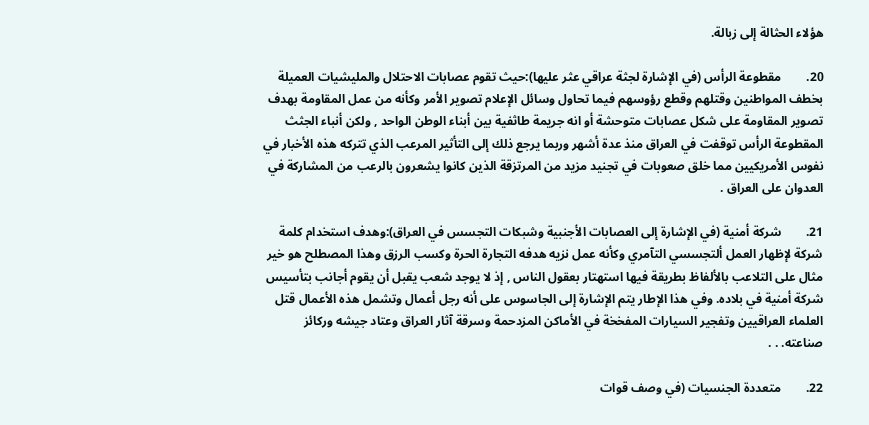هؤلاء الحثالة إلى زبالة.

20.        مقطوعة الرأس (في الإشارة لجثة عراقي عثر عليها):حيث تقوم عصابات الاحتلال والمليشيات العميلة بخطف المواطنين وقتلهم وقطع رؤوسهم فيما تحاول وسائل الإعلام تصوير الأمر وكأنه من عمل المقاومة بهدف تصوير المقاومة على شكل عصابات متوحشة أو انه جريمة طاثفية بين أبناء الوطن الواحد , ولكن أنباء الجثث المقطوعة الرأس توقفت في العراق منذ عدة أشهر وربما يرجع ذلك إلى التأثير المرعب الذي تتركه هذه الأخبار في نفوس الأمريكيين مما خلق صعوبات في تجنيد مزيد من المرتزقة الذين كانوا يشعرون بالرعب من المشاركة في العدوان على العراق .

21.        شركة أمنية (في الإشارة إلى العصابات الأجنبية وشبكات التجسس في العراق):وهدف استخدام كلمة شركة لإظهار العمل ألتجسسي التآمري وكأنه عمل نزيه هدفه التجارة الحرة وكسب الرزق وهذا المصطلح هو خير مثال على التلاعب بالألفاظ بطريقة فيها استهتار بعقول الناس , إذ لا يوجد شعب يقبل أن يقوم أجانب بتأسيس شركة أمنية في بلاده. وفي هذا الإطار يتم الإشارة إلى الجاسوس على أنه رجل أعمال وتشمل هذه الأعمال قتل العلماء العراقيين وتفجير السيارات المفخخة في الأماكن المزدحمة وسرقة آثار العراق وعتاد جيشه وركائز صناعته. . .

22.        متعددة الجنسيات (في وصف قوات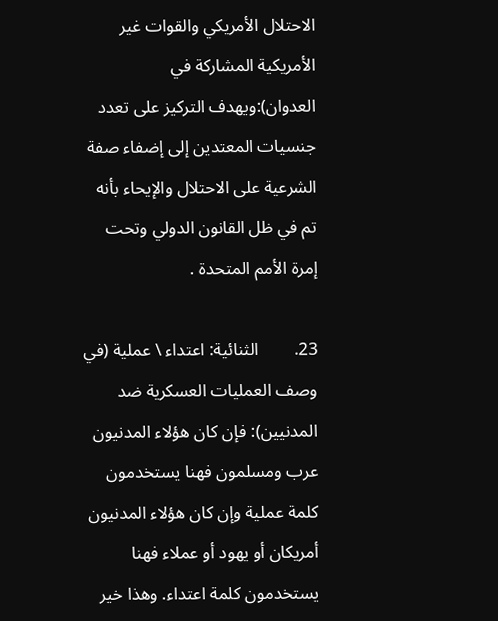الاحتلال الأمريكي والقوات غير الأمريكية المشاركة في العدوان):ويهدف التركيز على تعدد جنسيات المعتدين إلى إضفاء صفة الشرعية على الاحتلال والإيحاء بأنه تم في ظل القانون الدولي وتحت إمرة الأمم المتحدة .

23.        الثنائية: اعتداء \ عملية (في وصف العمليات العسكرية ضد المدنيين): فإن كان هؤلاء المدنيون عرب ومسلمون فهنا يستخدمون كلمة عملية وإن كان هؤلاء المدنيون أمريكان أو يهود أو عملاء فهنا يستخدمون كلمة اعتداء. وهذا خير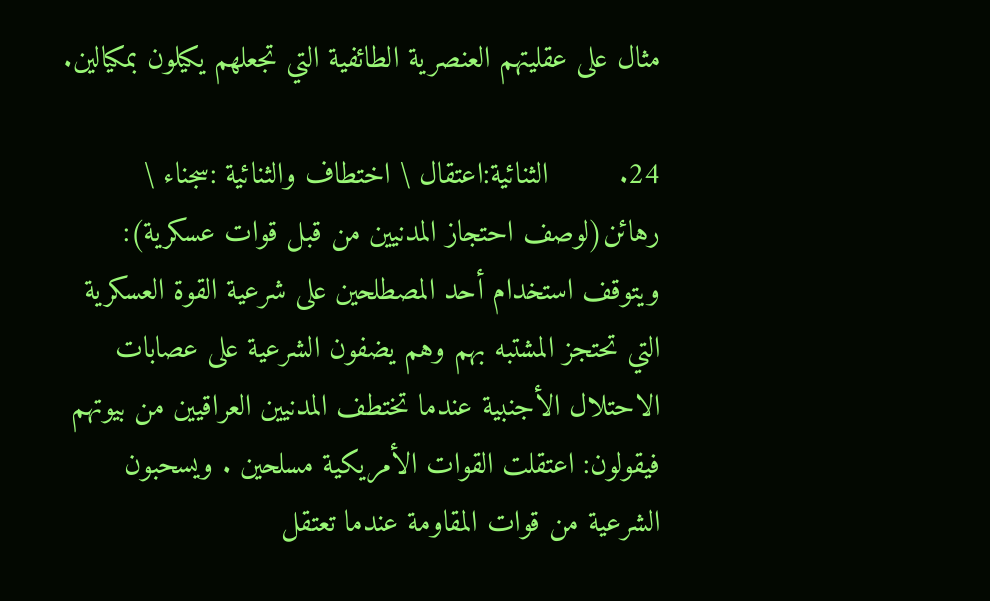مثال على عقليتهم العنصرية الطائفية التي تجعلهم يكيلون بمكيالين.

24.        الثنائية:اعتقال \ اختطاف والثنائية :سجناء \ رهائن(لوصف احتجاز المدنيين من قبل قوات عسكرية): ويتوقف استخدام أحد المصطلحين على شرعية القوة العسكرية التي تحتجز المشتبه بهم وهم يضفون الشرعية على عصابات الاحتلال الأجنبية عندما تختطف المدنيين العراقيين من بيوتهم فيقولون: اعتقلت القوات الأمريكية مسلحين . ويسحبون الشرعية من قوات المقاومة عندما تعتقل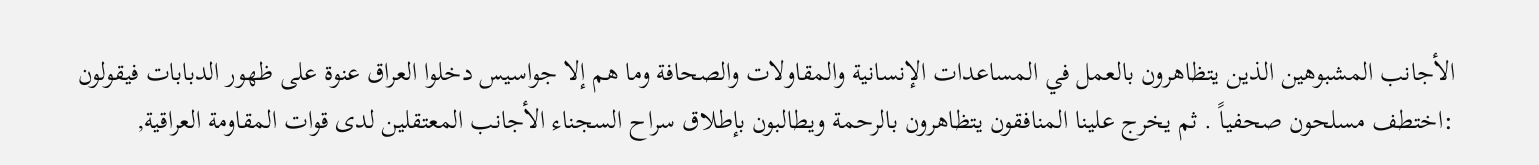الأجانب المشبوهين الذين يتظاهرون بالعمل في المساعدات الإنسانية والمقاولات والصحافة وما هم إلا جواسيس دخلوا العراق عنوة على ظهور الدبابات فيقولون :اختطف مسلحون صحفياً . ثم يخرج علينا المنافقون يتظاهرون بالرحمة ويطالبون بإطلاق سراح السجناء الأجانب المعتقلين لدى قوات المقاومة العراقية,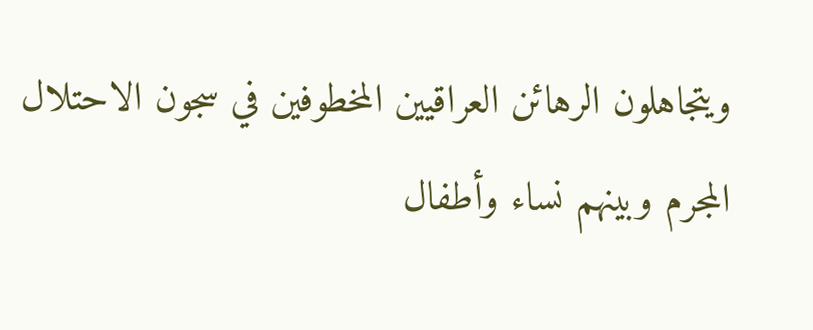ويتجاهلون الرهائن العراقيين المخطوفين في سجون الاحتلال المجرم وبينهم نساء وأطفال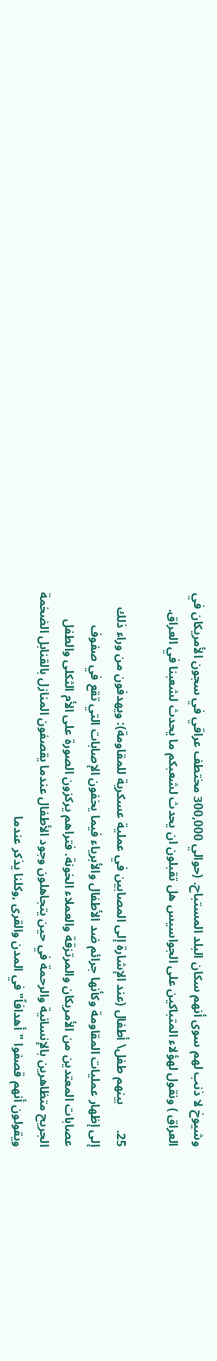وشيوخ لا ذنب لهم سوى أنهم سكان البلد المستباح. (حوالي 300,000 مختطف عراقي في سجون الأمريكان في العراق ) ونقول لهؤلاء المتباكين على الجواسيس هل تقبلون ان يحدث لشعبكم ما يحدث لشعبنا في العراق.

25.        بينهم طفل\ أطفال (عند الإشارة إلى المصابين في عملية عسكرية للمقاومة): ويهدفون من وراء ذلك إلى إظهار عمليات المقاومة وكأنها جرائم ضد الأطفال والأبرياء فيما يخفون الإصابات التي تقع في صفوف عصابات المعتدين من الأمريكان والمرتزقة والعملاء الخونة. فتراهم يركزون الصورة على الأم الثكلى والطفل الجريح متظاهرين بالإنسانية والرحمة في حين يتجاهلون وجود الأطفال عندما يقصفون المنازل بالقنابل الضخمة ويقولون أنهم قصفوا "أهدافاً" في المدن والقرى ,وكلنا يذكر عندما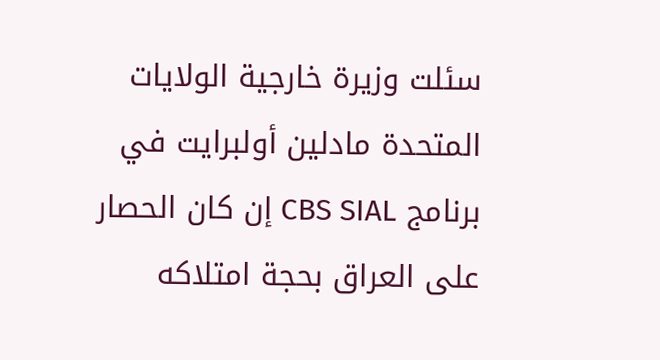سئلت وزيرة خارجية الولايات المتحدة مادلين أولبرايت في برنامج CBS SIAL إن كان الحصار على العراق بحجة امتلاكه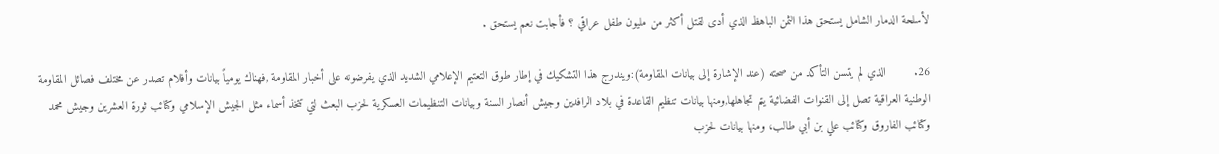لأسلحة الدمار الشامل يستحق هذا الثمن الباهظ الذي أدى لقتل أكثر من مليون طفل عراقي ؟ فأجابت نعم يستحق .

26.        الذي لم يتسن التأكد من صحته (عند الإشارة إلى بيانات المقاومة):ويندرج هذا التشكيك في إطار طوق التعتيم الإعلامي الشديد الذي يفرضونه على أخبار المقاومة ,فهناك يومياً بيانات وأفلام تصدر عن مختلف فصائل المقاومة الوطنية العراقية تصل إلى القنوات الفضائية يتم تجاهلها,ومنها بيانات تنظيم القاعدة في بلاد الرافدين وجيش أنصار السنة وبيانات التنظيمات العسكرية لحزب البعث لتي تتخذ أسماء مثل الجيش الإسلامي وكتائب ثورة العشرين وجيش محمد وكتائب الفاروق وكتائب علي بن أبي طالب، ومنها بيانات لحزب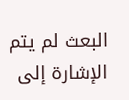البعث لم يتم الإشارة إلى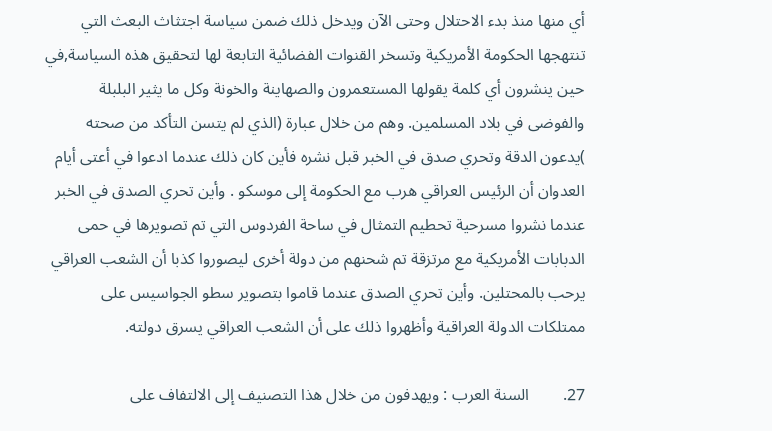أي منها منذ بدء الاحتلال وحتى الآن ويدخل ذلك ضمن سياسة اجتثاث البعث التي تنتهجها الحكومة الأمريكية وتسخر القنوات الفضائية التابعة لها لتحقيق هذه السياسة,في حين ينشرون أي كلمة يقولها المستعمرون والصهاينة والخونة وكل ما يثير البلبلة والفوضى في بلاد المسلمين. وهم من خلال عبارة (الذي لم يتسن التأكد من صحته )يدعون الدقة وتحري صدق في الخبر قبل نشره فأين كان ذلك عندما ادعوا في أعتى أيام العدوان أن الرئيس العراقي هرب مع الحكومة إلى موسكو . وأين تحري الصدق في الخبر عندما نشروا مسرحية تحطيم التمثال في ساحة الفردوس التي تم تصويرها في حمى الدبابات الأمريكية مع مرتزقة تم شحنهم من دولة أخرى ليصوروا كذبا أن الشعب العراقي يرحب بالمحتلين. وأين تحري الصدق عندما قاموا بتصوير سطو الجواسيس على ممتلكات الدولة العراقية وأظهروا ذلك على أن الشعب العراقي يسرق دولته.

27.        السنة العرب : ويهدفون من خلال هذا التصنيف إلى الالتفاف على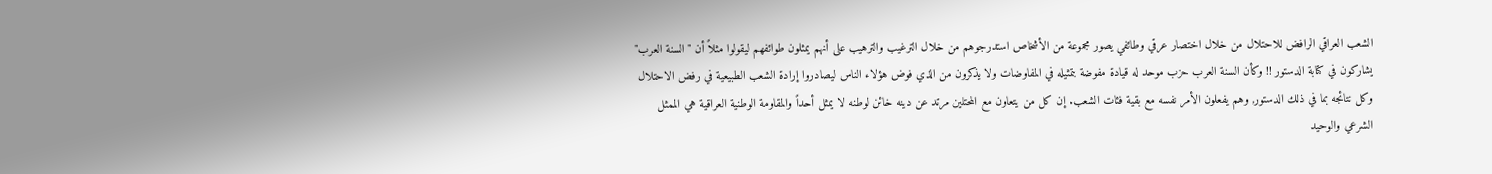الشعب العراقي الرافض للاحتلال من خلال اختصار عرقي وطائفي يصور مجموعة من الأشخاص استدرجوهم من خلال الترغيب والترهيب على أنهم يمثلون طوائفهم ليقولوا مثلاً أن "السنة العرب" يشاركون في كتابة الدستور !! وكأن السنة العرب حزب موحد له قيادة مفوضة بتمثيله في المفاوضات ولا يذكرون من الذي فوض هؤلاء الناس ليصادروا إرادة الشعب الطبيعية في رفض الاحتلال وكل نتائجه بما في ذلك الدستور, وهم يفعلون الأمر نفسه مع بقية فئات الشعب. إن كل من يتعاون مع المحتلين مرتد عن دينه خائن لوطنه لا يمثل أحداً والمقاومة الوطنية العراقية هي الممثل الشرعي والوحيد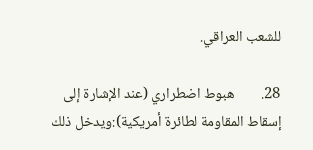للشعب العراقي.

28.        هبوط اضطراري (عند الإشارة إلى إسقاط المقاومة لطائرة أمريكية):ويدخل ذلك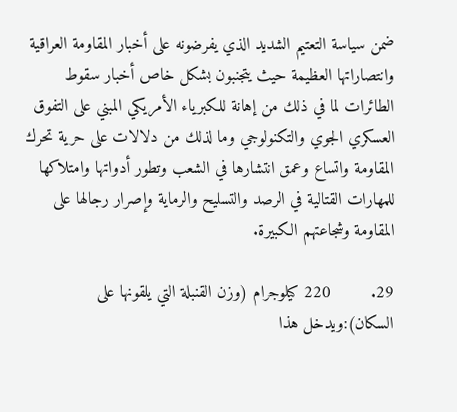ضمن سياسة التعتيم الشديد الذي يفرضونه على أخبار المقاومة العراقية وانتصاراتها العظيمة حيث يتجنبون بشكل خاص أخبار سقوط الطائرات لما في ذلك من إهانة للكبرياء الأمريكي المبني على التفوق العسكري الجوي والتكنولوجي وما لذلك من دلالات على حرية تحرك المقاومة واتساع وعمق انتشارها في الشعب وتطور أدواتها وامتلاكها للمهارات القتالية في الرصد والتسليح والرماية وإصرار رجالها على المقاومة وشجاعتهم الكبيرة.

29.        220 كيلوجرام (وزن القنبلة التي يلقونها على السكان):ويدخل هذا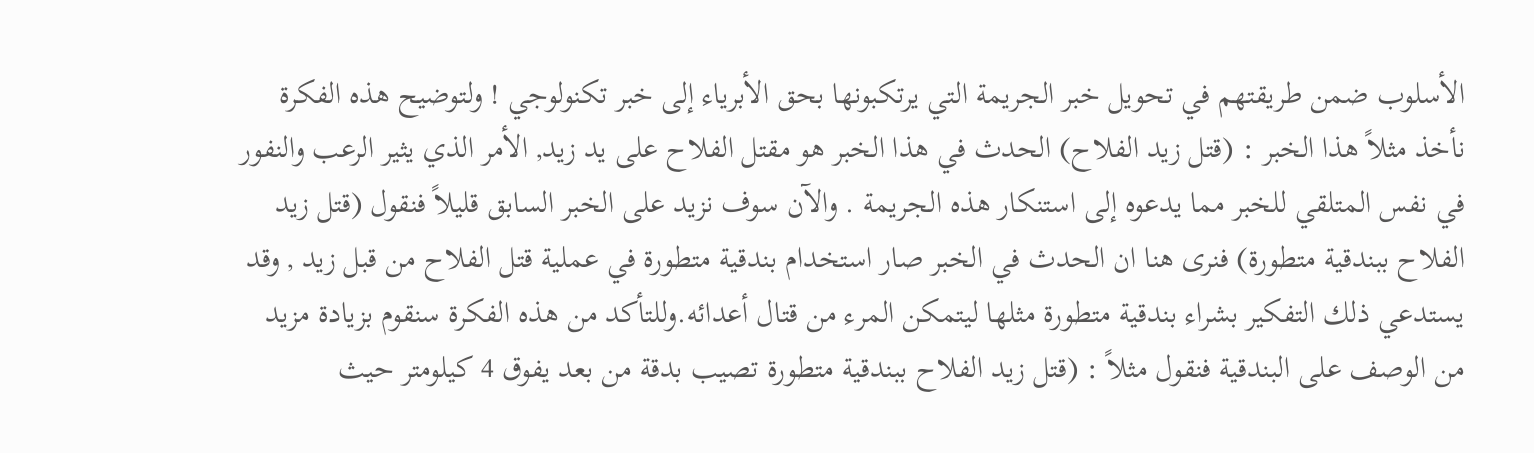الأسلوب ضمن طريقتهم في تحويل خبر الجريمة التي يرتكبونها بحق الأبرياء إلى خبر تكنولوجي ! ولتوضيح هذه الفكرة نأخذ مثلاً هذا الخبر : (قتل زيد الفلاح) الحدث في هذا الخبر هو مقتل الفلاح على يد زيد, الأمر الذي يثير الرعب والنفور في نفس المتلقي للخبر مما يدعوه إلى استنكار هذه الجريمة . والآن سوف نزيد على الخبر السابق قليلاً فنقول (قتل زيد الفلاح ببندقية متطورة) فنرى هنا ان الحدث في الخبر صار استخدام بندقية متطورة في عملية قتل الفلاح من قبل زيد , وقد يستدعي ذلك التفكير بشراء بندقية متطورة مثلها ليتمكن المرء من قتال أعدائه.وللتأكد من هذه الفكرة سنقوم بزيادة مزيد من الوصف على البندقية فنقول مثلاً : (قتل زيد الفلاح ببندقية متطورة تصيب بدقة من بعد يفوق 4 كيلومتر حيث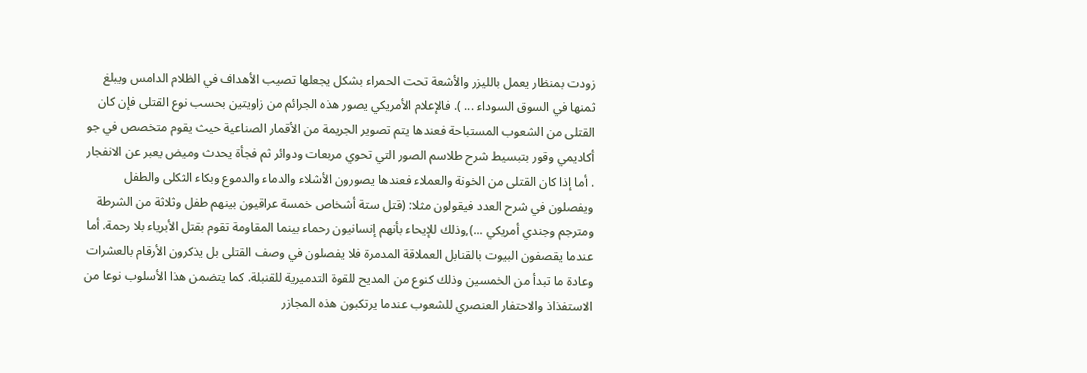زودت بمنظار يعمل بالليزر والأشعة تحت الحمراء بشكل يجعلها تصيب الأهداف في الظلام الدامس ويبلغ ثمنها في السوق السوداء ... ). فالإعلام الأمريكي يصور هذه الجرائم من زاويتين بحسب نوع القتلى فإن كان القتلى من الشعوب المستباحة فعندها يتم تصوير الجريمة من الأقمار الصناعية حيث يقوم متخصص في جو أكاديمي وقور بتبسيط شرح طلاسم الصور التي تحوي مربعات ودوائر ثم فجأة يحدث وميض يعبر عن الانفجار . أما إذا كان القتلى من الخونة والعملاء فعندها يصورون الأشلاء والدماء والدموع وبكاء الثكلى والطفل ويفصلون في شرح العدد فيقولون مثلا: (قتل ستة أشخاص خمسة عراقيون بينهم طفل وثلاثة من الشرطة ومترجم وجندي أمريكي ...),وذلك للإيحاء بأنهم إنسانيون رحماء بينما المقاومة تقوم بقتل الأبرياء بلا رحمة. أما عندما يقصفون البيوت بالقنابل العملاقة المدمرة فلا يفصلون في وصف القتلى بل يذكرون الأرقام بالعشرات وعادة ما تبدأ من الخمسين وذلك كنوع من المديح للقوة التدميرية للقنبلة. كما يتضمن هذا الأسلوب نوعا من الاستفذاذ والاحتفار العنصري للشعوب عندما يرتكبون هذه المجازر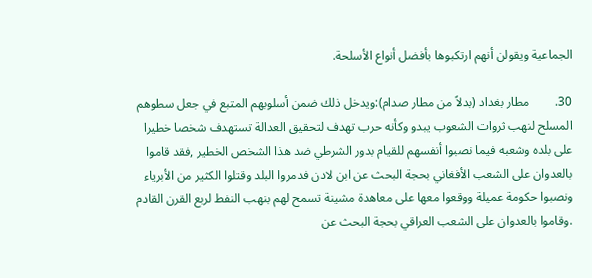الجماعية ويقولن أنهم ارتكبوها بأفضل أنواع الأسلحة.

30.        مطار بغداد (بدلاً من مطار صدام):ويدخل ذلك ضمن أسلوبهم المتبع في جعل سطوهم المسلح لنهب ثروات الشعوب يبدو وكأنه حرب تهدف لتحقيق العدالة تستهدف شخصا خطيرا على بلده وشعبه فيما نصبوا أنفسهم للقيام بدور الشرطي ضد هذا الشخص الخطير ,فقد قاموا بالعدوان على الشعب الأفغاني بحجة البحث عن ابن لادن فدمروا البلد وقتلوا الكثير من الأبرياء ونصبوا حكومة عميلة ووقعوا معها على معاهدة مشينة تسمح لهم بنهب النفط لربع القرن القادم .وقاموا بالعدوان على الشعب العراقي بحجة البحث عن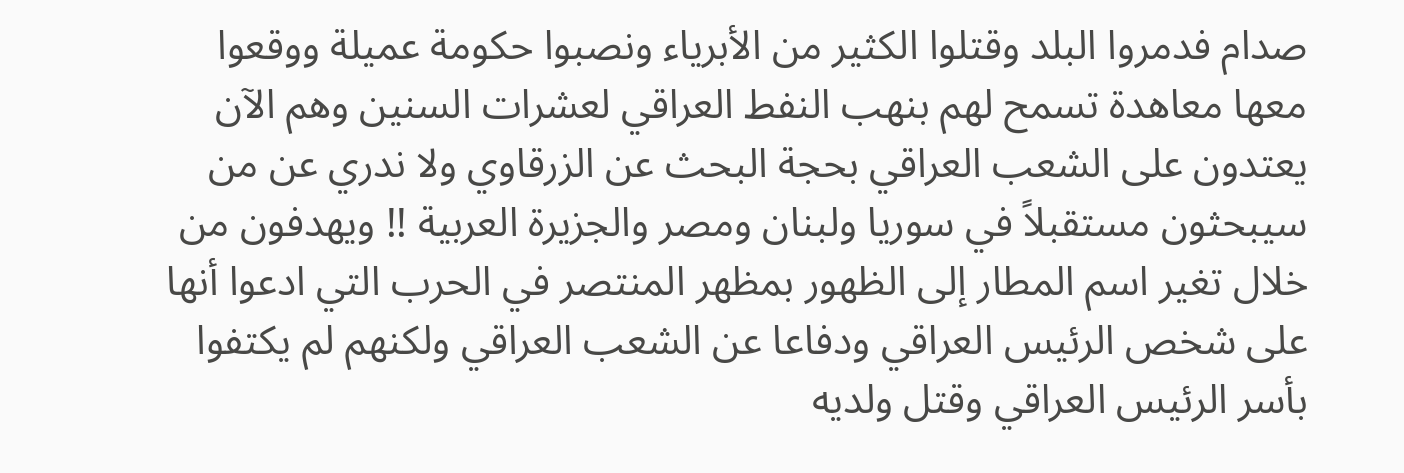صدام فدمروا البلد وقتلوا الكثير من الأبرياء ونصبوا حكومة عميلة ووقعوا معها معاهدة تسمح لهم بنهب النفط العراقي لعشرات السنين وهم الآن يعتدون على الشعب العراقي بحجة البحث عن الزرقاوي ولا ندري عن من سيبحثون مستقبلاً في سوريا ولبنان ومصر والجزيرة العربية !! ويهدفون من خلال تغير اسم المطار إلى الظهور بمظهر المنتصر في الحرب التي ادعوا أنها على شخص الرئيس العراقي ودفاعا عن الشعب العراقي ولكنهم لم يكتفوا بأسر الرئيس العراقي وقتل ولديه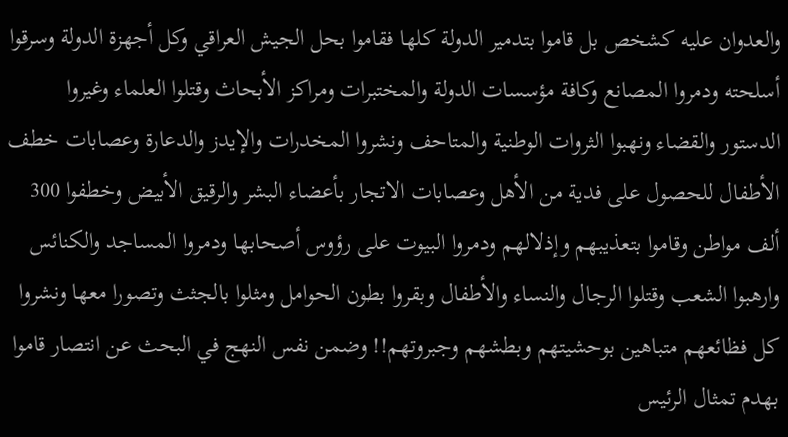والعدوان عليه كشخص بل قاموا بتدمير الدولة كلها فقاموا بحل الجيش العراقي وكل أجهزة الدولة وسرقوا أسلحته ودمروا المصانع وكافة مؤسسات الدولة والمختبرات ومراكز الأبحاث وقتلوا العلماء وغيروا الدستور والقضاء ونهبوا الثروات الوطنية والمتاحف ونشروا المخدرات والإيدز والدعارة وعصابات خطف الأطفال للحصول على فدية من الأهل وعصابات الاتجار بأعضاء البشر والرقيق الأبيض وخطفوا 300 ألف مواطن وقاموا بتعذيبهم وإذلالهم ودمروا البيوت على رؤوس أصحابها ودمروا المساجد والكنائس وارهبوا الشعب وقتلوا الرجال والنساء والأطفال وبقروا بطون الحوامل ومثلوا بالجثث وتصورا معها ونشروا كل فظائعهم متباهين بوحشيتهم وبطشهم وجبروتهم!! وضمن نفس النهج في البحث عن انتصار قاموا بهدم تمثال الرئيس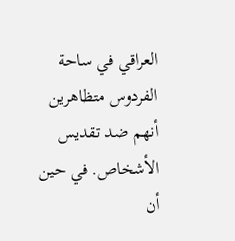العراقي في ساحة الفردوس متظاهرين أنهم ضد تقديس الأشخاص. في حين أن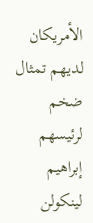الأمريكان لديهم تمثال ضخم لرئيسهم إبراهيم لينكولن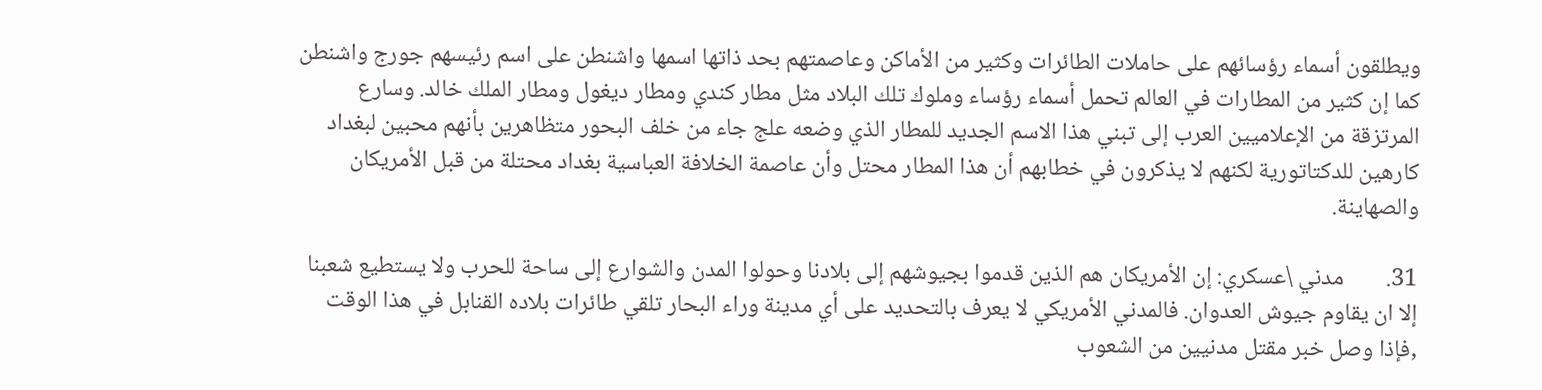ويطلقون أسماء رؤسائهم على حاملات الطائرات وكثير من الأماكن وعاصمتهم بحد ذاتها اسمها واشنطن على اسم رئيسهم جورج واشنطن كما إن كثير من المطارات في العالم تحمل أسماء رؤساء وملوك تلك البلاد مثل مطار كندي ومطار ديغول ومطار الملك خالد. وسارع المرتزقة من الإعلاميين العرب إلى تبني هذا الاسم الجديد للمطار الذي وضعه علج جاء من خلف البحور متظاهرين بأنهم محبين لبغداد كارهين للدكتاتورية لكنهم لا يذكرون في خطابهم أن هذا المطار محتل وأن عاصمة الخلافة العباسية بغداد محتلة من قبل الأمريكان والصهاينة.

31.        مدني \عسكري: إن الأمريكان هم الذين قدموا بجيوشهم إلى بلادنا وحولوا المدن والشوارع إلى ساحة للحرب ولا يستطيع شعبنا إلا ان يقاوم جيوش العدوان. فالمدني الأمريكي لا يعرف بالتحديد على أي مدينة وراء البحار تلقي طائرات بلاده القنابل في هذا الوقت ,فإذا وصل خبر مقتل مدنيين من الشعوب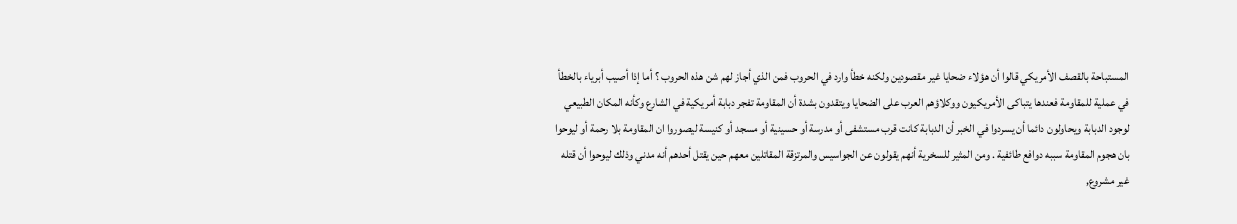المستباحة بالقصف الأمريكي قالوا أن هؤلاء ضحايا غير مقصودين ولكنه خطأ وارد في الحروب فمن الذي أجاز لهم شن هذه الحروب ؟ أما إذا أصيب أبرياء بالخطأ في عملية للمقاومة فعندها يتباكى الأمريكيون ووكلاؤهم العرب على الضحايا ويتقدون بشدة أن المقاومة تفجر دبابة أمريكية في الشارع وكأنه المكان الطبيعي لوجود الدبابة ويحاولون دائما أن يسردوا في الخبر أن الدبابة كانت قرب مستشفى أو مدرسة أو حسينية أو مسجد أو كنيسة ليصوروا ان المقاومة بلا رحمة أو ليوحوا بان هجوم المقاومة سببه دوافع طائفية . ومن المثير للسخرية أنهم يقولون عن الجواسيس والمرتزقة المقاتلين معهم حين يقتل أحدهم أنه مدني وذلك ليوحوا أن قتله غير مشروع,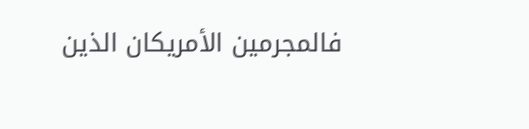فالمجرمين الأمريكان الذين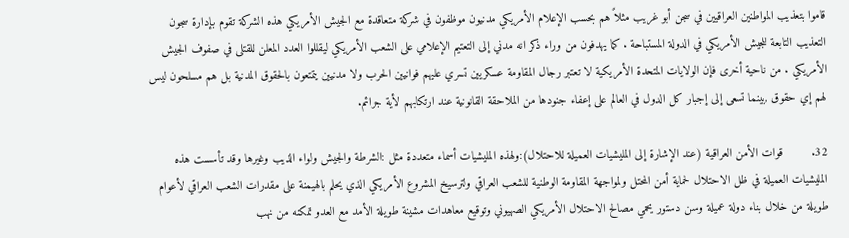قاموا بتعذيب المواطنين العراقيين في سجن أبو غريب مثلاً هم بحسب الإعلام الأمريكي مدنيون موظفون في شركة متعاقدة مع الجيش الأمريكي هذه الشركة تقوم بإدارة سجون التعذيب التابعة للجيش الأمريكي في الدولة المستباحة . كما يهدفون من وراء ذكر انه مدني إلى التعتيم الإعلامي على الشعب الأمريكي ليقللوا العدد المعلن للقتلى في صفوف الجيش الأمريكي . من ناحية أخرى فإن الولايات المتحدة الأمريكية لا تعتبر رجال المقاومة عسكريين تسري عليهم فوانيين الحرب ولا مدنيين يتمتعون بالحقوق المدنية بل هم مسلحون ليس لهم إي حقوق ,بينما تسعى إلى إجبار كل الدول في العالم على إعفاء جنودها من الملاحقة القانونية عند ارتكابهم لأية جرائم.

32.        قوات الأمن العراقية (عند الإشارة إلى المليشيات العميلة للاحتلال):ولهذه المليشيات أسماء متعددة مثل :الشرطة والجيش ولواء الذيب وغيرها وقد تأسست هذه المليشيات العميلة في ظل الاحتلال لحماية أمن المحتل ولمواجهة المقاومة الوطنية للشعب العراقي ولترسيخ المشروع الأمريكي الذي يحلم بالهيمنة على مقدرات الشعب العراقي لأعوام طويلة من خلال بناء دولة عميلة وسن دستور يحمي مصالح الاحتلال الأمريكي الصهيوني وتوقيع معاهدات مشينة طويلة الأمد مع العدو تمكنه من نهب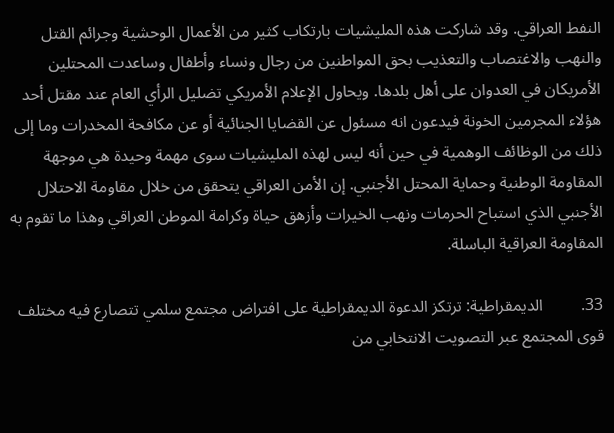النفط العراقي. وقد شاركت هذه المليشيات بارتكاب كثير من الأعمال الوحشية وجرائم القتل والنهب والاغتصاب والتعذيب بحق المواطنين من رجال ونساء وأطفال وساعدت المحتلين الأمريكان في العدوان على أهل بلدها. ويحاول الإعلام الأمريكي تضليل الرأي العام عند مقتل أحد هؤلاء المجرمين الخونة فيدعون انه مسئول عن القضايا الجنائية أو عن مكافحة المخدرات وما إلى ذلك من الوظائف الوهمية في حين أنه ليس لهذه المليشيات سوى مهمة وحيدة هي موجهة المقاومة الوطنية وحماية المحتل الأجنبي. إن الأمن العراقي يتحقق من خلال مقاومة الاحتلال الأجنبي الذي استباح الحرمات ونهب الخيرات وأزهق حياة وكرامة الموطن العراقي وهذا ما تقوم به المقاومة العراقية الباسلة.

33.         الديمقراطية: ترتكز الدعوة الديمقراطية على افتراض مجتمع سلمي تتصارع فيه مختلف قوى المجتمع عبر التصويت الانتخابي من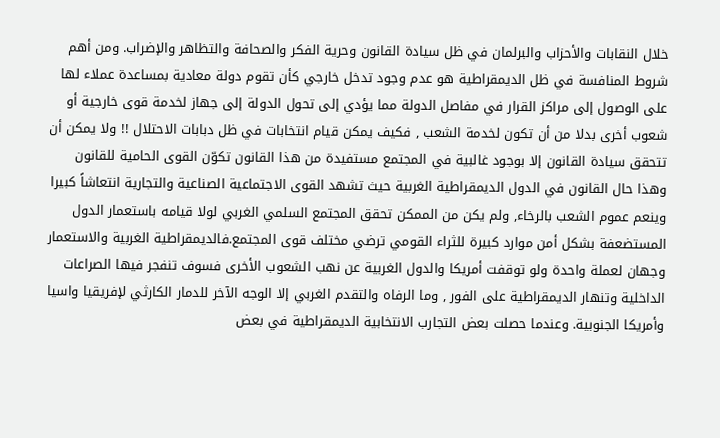خلال النقابات والأحزاب والبرلمان في ظل سيادة القانون وحرية الفكر والصحافة والتظاهر والإضراب. ومن أهم شروط المنافسة في ظل الديمقراطية هو عدم وجود تدخل خارجي كأن تقوم دولة معادية بمساعدة عملاء لها على الوصول إلى مراكز القرار في مفاصل الدولة مما يؤدي إلى تحول الدولة إلى جهاز لخدمة قوى خارجية أو شعوب أخرى بدلا من أن تكون لخدمة الشعب , فكيف يمكن قيام انتخابات في ظل دبابات الاحتلال !! ولا يمكن أن تتحقق سيادة القانون إلا بوجود غالبية في المجتمع مستفيدة من هذا القانون تكوّن القوى الحامية للقانون وهذا حال القانون في الدول الديمقراطية الغربية حيث تشهد القوى الاجتماعية الصناعية والتجارية انتعاشاً كبيرا وينعم عموم الشعب بالرخاء, ولم يكن من الممكن تحقق المجتمع السلمي الغربي لولا قيامه باستعمار الدول المستضعفة بشكل أمن موارد كبيرة للثراء القومي ترضي مختلف قوى المجتمع.فالديمقراطية الغربية والاستعمار وجهان لعملة واحدة ولو توقفت أمريكا والدول الغربية عن نهب الشعوب الأخرى فسوف تنفجر فيها الصراعات الداخلية وتنهار الديمقراطية على الفور , وما الرفاه والتقدم الغربي إلا الوجه الآخر للدمار الكارثي لإفريقيا واسيا وأمريكا الجنوبية. وعندما حصلت بعض التجارب الانتخابية الديمقراطية في بعض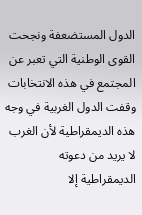الدول المستضعفة ونجحت القوى الوطنية التي تعبر عن المجتمع في هذه الانتخابات وقفت الدول الغربية في وجه هذه الديمقراطية لأن الغرب لا يريد من دعوته الديمقراطية إلا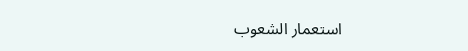استعمار الشعوب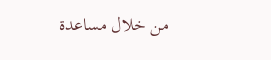من خلال مساعدة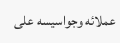عملائه وجواسيسه على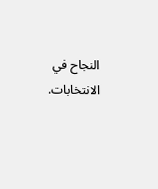النجاح في الانتخابات.